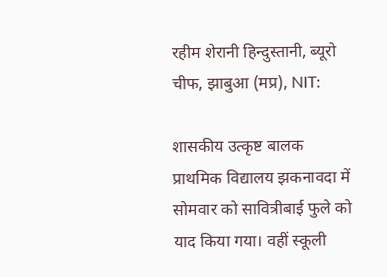रहीम शेरानी हिन्दुस्तानी, ब्यूरो चीफ, झाबुआ (मप्र), NIT:

शासकीय उत्कृष्ट बालक प्राथमिक विद्यालय झकनावदा में सोमवार को सावित्रीबाई फुले को याद किया गया। वहीं स्कूली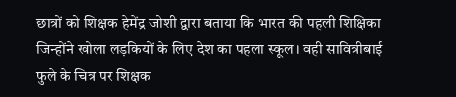छात्रों को शिक्षक हेमेंद्र जोशी द्वारा बताया कि भारत की पहली शिक्षिका जिन्होंने खोला लड़कियों के लिए देश का पहला स्कूल। वही सावित्रीबाई फुले के चित्र पर शिक्षक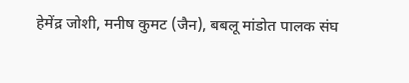हेमेंद्र जोशी, मनीष कुमट (जैन), बबलू मांडोत पालक संघ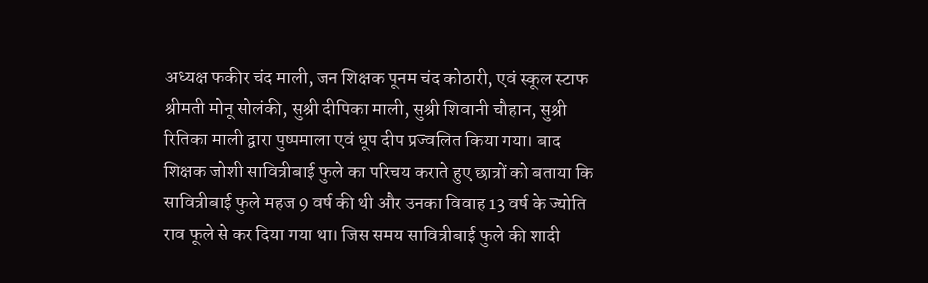अध्यक्ष फकीर चंद माली, जन शिक्षक पूनम चंद कोठारी, एवं स्कूल स्टाफ श्रीमती मोनू सोलंकी, सुश्री दीपिका माली, सुश्री शिवानी चौहान, सुश्री रितिका माली द्वारा पुष्पमाला एवं धूप दीप प्रज्वलित किया गया। बाद शिक्षक जोशी सावित्रीबाई फुले का परिचय कराते हुए छात्रों को बताया कि सावित्रीबाई फुले महज 9 वर्ष की थी और उनका विवाह 13 वर्ष के ज्योति राव फूले से कर दिया गया था। जिस समय सावित्रीबाई फुले की शादी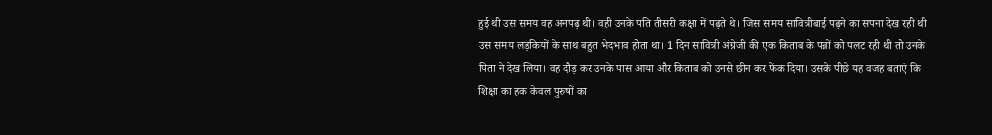हुई थी उस समय वह अनपढ़ थी। वही उनके पति तीसरी कक्षा में पढ़ते थे। जिस समय सावित्रीबाई पढ़ने का सपना देख रही थी उस समय लड़कियों के साथ बहुत भेदभाव होता था। 1 दिन सावित्री अंग्रेजी की एक किताब के पन्नों को पलट रही थी तो उनके पिता ने देख लिया। वह दौड़ कर उनके पास आया और किताब को उनसे छीन कर फेंक दिया। उसके पीछे यह वजह बताएं कि शिक्षा का हक केवल पुरुषों का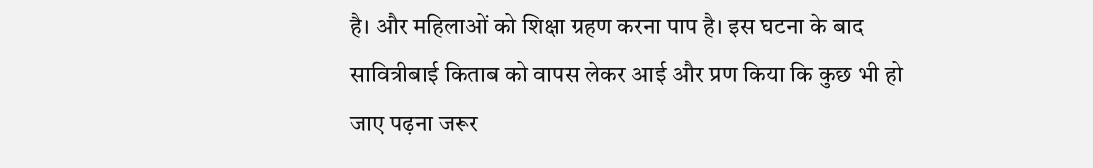है। और महिलाओं को शिक्षा ग्रहण करना पाप है। इस घटना के बाद सावित्रीबाई किताब को वापस लेकर आई और प्रण किया कि कुछ भी हो जाए पढ़ना जरूर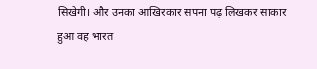सिखेगी। और उनका आखिरकार सपना पढ़ लिखकर साकार हुआ वह भारत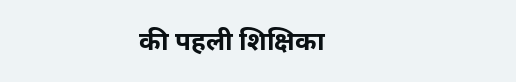की पहली शिक्षिका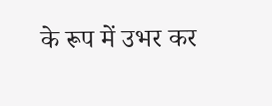के रूप में उभर कर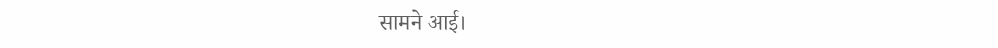सामने आई।